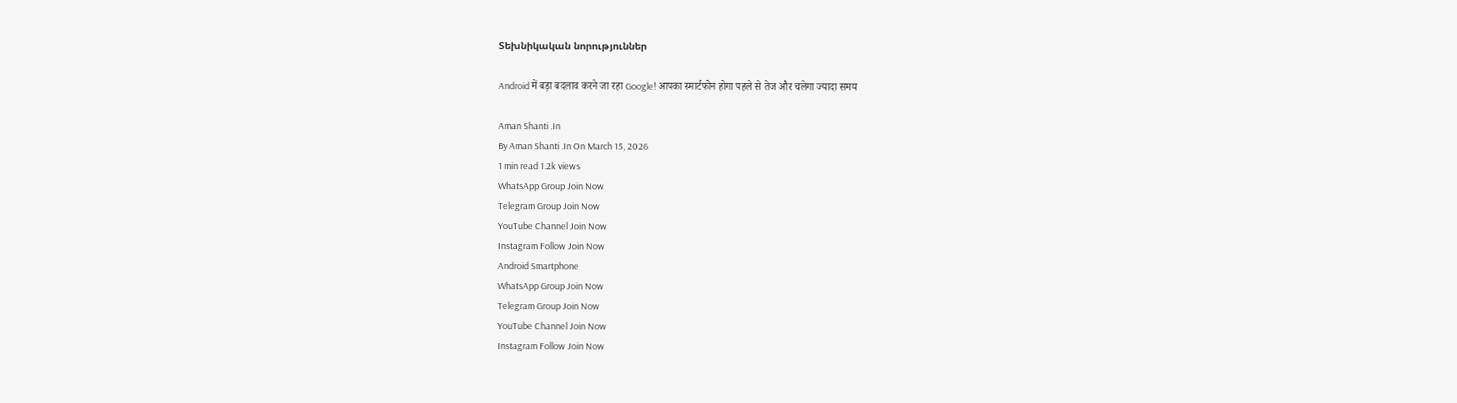Տեխնիկական նորություններ

Android में बड़ा बदलाव करने जा रहा Google! आपका स्मार्टफोन होगा पहले से तेज और चलेगा ज्यादा समय

Aman Shanti .In
By Aman Shanti .In On March 15, 2026
1 min read 1.2k views
WhatsApp Group Join Now
Telegram Group Join Now
YouTube Channel Join Now
Instagram Follow Join Now
Android Smartphone
WhatsApp Group Join Now
Telegram Group Join Now
YouTube Channel Join Now
Instagram Follow Join Now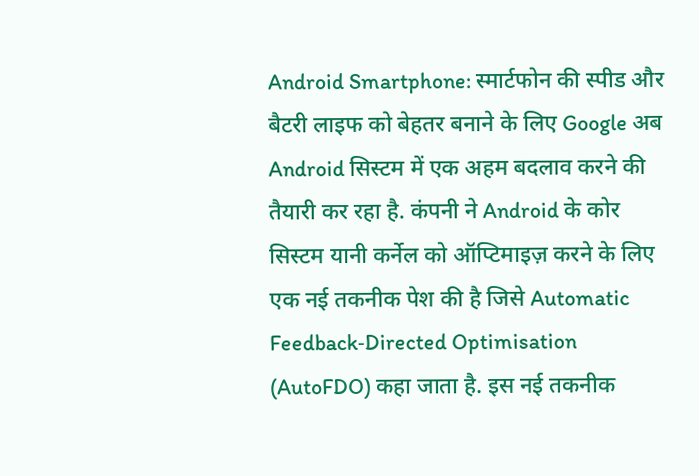Android Smartphone: स्मार्टफोन की स्पीड और बैटरी लाइफ को बेहतर बनाने के लिए Google अब Android सिस्टम में एक अहम बदलाव करने की तैयारी कर रहा है. कंपनी ने Android के कोर सिस्टम यानी कर्नेल को ऑप्टिमाइज़ करने के लिए एक नई तकनीक पेश की है जिसे Automatic Feedback‑Directed Optimisation (AutoFDO) कहा जाता है. इस नई तकनीक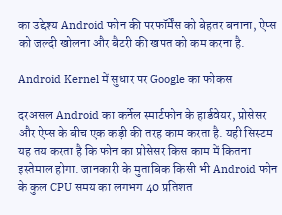का उद्देश्य Android फोन की परफॉर्मेंस को बेहतर बनाना, ऐप्स को जल्दी खोलना और बैटरी की खपत को कम करना है.

Android Kernel में सुधार पर Google का फोकस

दरअसल Android का कर्नेल स्मार्टफोन के हार्डवेयर, प्रोसेसर और ऐप्स के बीच एक कड़ी की तरह काम करता है. यही सिस्टम यह तय करता है कि फोन का प्रोसेसर किस काम में कितना इस्तेमाल होगा. जानकारी के मुताबिक किसी भी Android फोन के कुल CPU समय का लगभग 40 प्रतिशत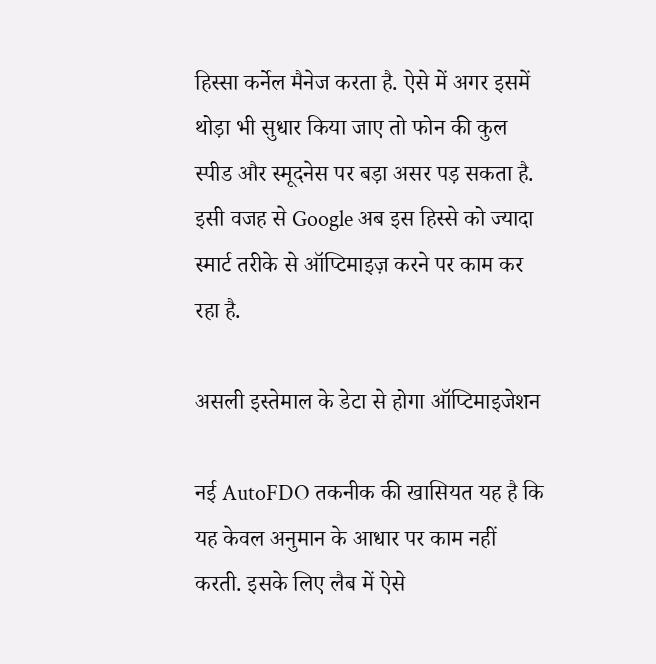हिस्सा कर्नेल मैनेज करता है. ऐसे में अगर इसमें थोड़ा भी सुधार किया जाए तो फोन की कुल स्पीड और स्मूदनेस पर बड़ा असर पड़ सकता है. इसी वजह से Google अब इस हिस्से को ज्यादा स्मार्ट तरीके से ऑप्टिमाइज़ करने पर काम कर रहा है.

असली इस्तेमाल के डेटा से होगा ऑप्टिमाइजेशन

नई AutoFDO तकनीक की खासियत यह है कि यह केवल अनुमान के आधार पर काम नहीं करती. इसके लिए लैब में ऐसे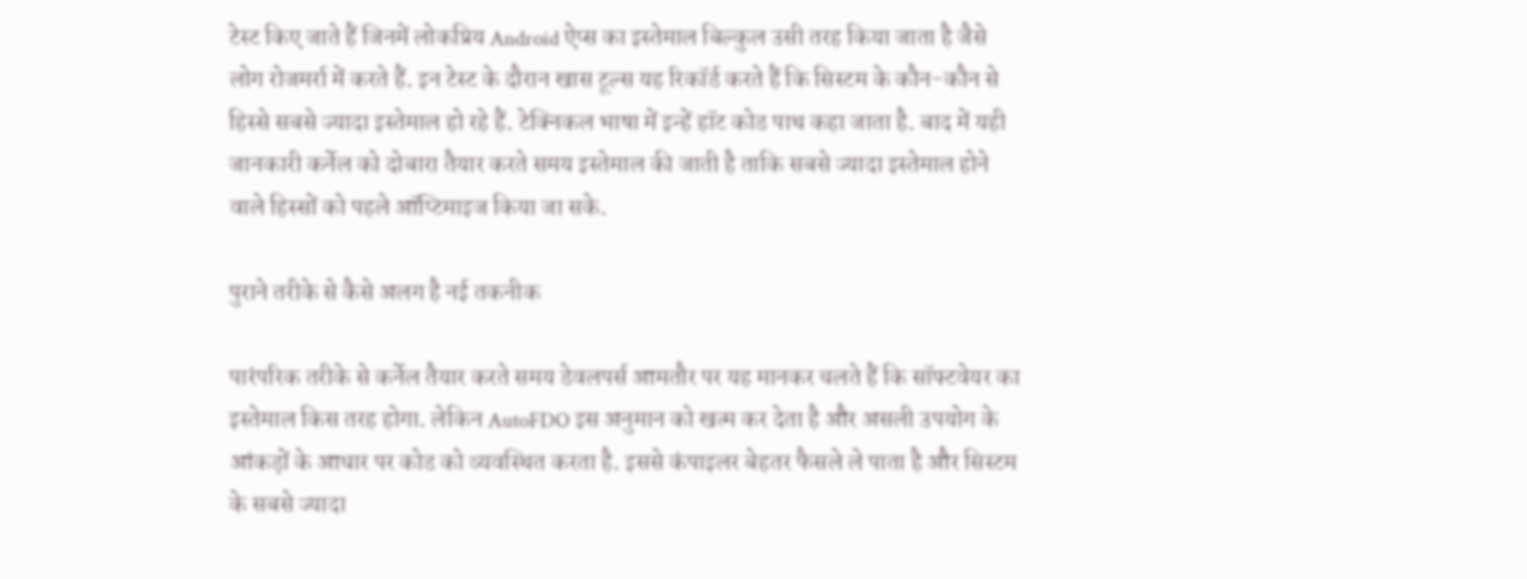टेस्ट किए जाते हैं जिनमें लोकप्रिय Android ऐप्स का इस्तेमाल बिल्कुल उसी तरह किया जाता है जैसे लोग रोजमर्रा में करते हैं. इन टेस्ट के दौरान खास टूल्स यह रिकॉर्ड करते हैं कि सिस्टम के कौन-कौन से हिस्से सबसे ज्यादा इस्तेमाल हो रहे हैं. टेक्निकल भाषा में इन्हें हॉट कोड पाथ कहा जाता है. बाद में यही जानकारी कर्नेल को दोबारा तैयार करते समय इस्तेमाल की जाती है ताकि सबसे ज्यादा इस्तेमाल होने वाले हिस्सों को पहले ऑप्टिमाइज किया जा सके.

पुराने तरीके से कैसे अलग है नई तकनीक

पारंपरिक तरीके से कर्नेल तैयार करते समय डेवलपर्स आमतौर पर यह मानकर चलते हैं कि सॉफ्टवेयर का इस्तेमाल किस तरह होगा. लेकिन AutoFDO इस अनुमान को खत्म कर देता है और असली उपयोग के आंकड़ों के आधार पर कोड को व्यवस्थित करता है. इससे कंपाइलर बेहतर फैसले ले पाता है और सिस्टम के सबसे ज्यादा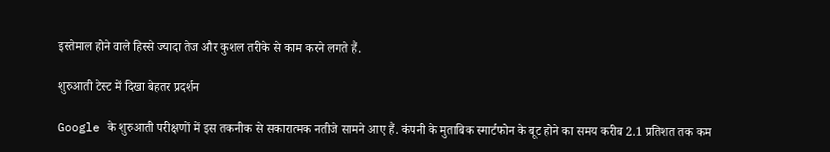इस्तेमाल होने वाले हिस्से ज्यादा तेज और कुशल तरीके से काम करने लगते हैं.

शुरुआती टेस्ट में दिखा बेहतर प्रदर्शन

Google के शुरुआती परीक्षणों में इस तकनीक से सकारात्मक नतीजे सामने आए हैं. कंपनी के मुताबिक स्मार्टफोन के बूट होने का समय करीब 2.1 प्रतिशत तक कम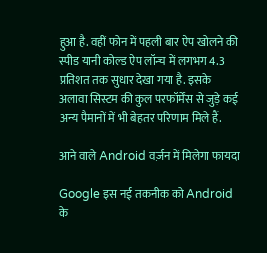हुआ है. वहीं फोन में पहली बार ऐप खोलने की स्पीड यानी कोल्ड ऐप लॉन्च में लगभग 4.3 प्रतिशत तक सुधार देखा गया है. इसके अलावा सिस्टम की कुल परफॉर्मेंस से जुड़े कई अन्य पैमानों में भी बेहतर परिणाम मिले हैं.

आने वाले Android वर्ज़न में मिलेगा फायदा

Google इस नई तकनीक को Android के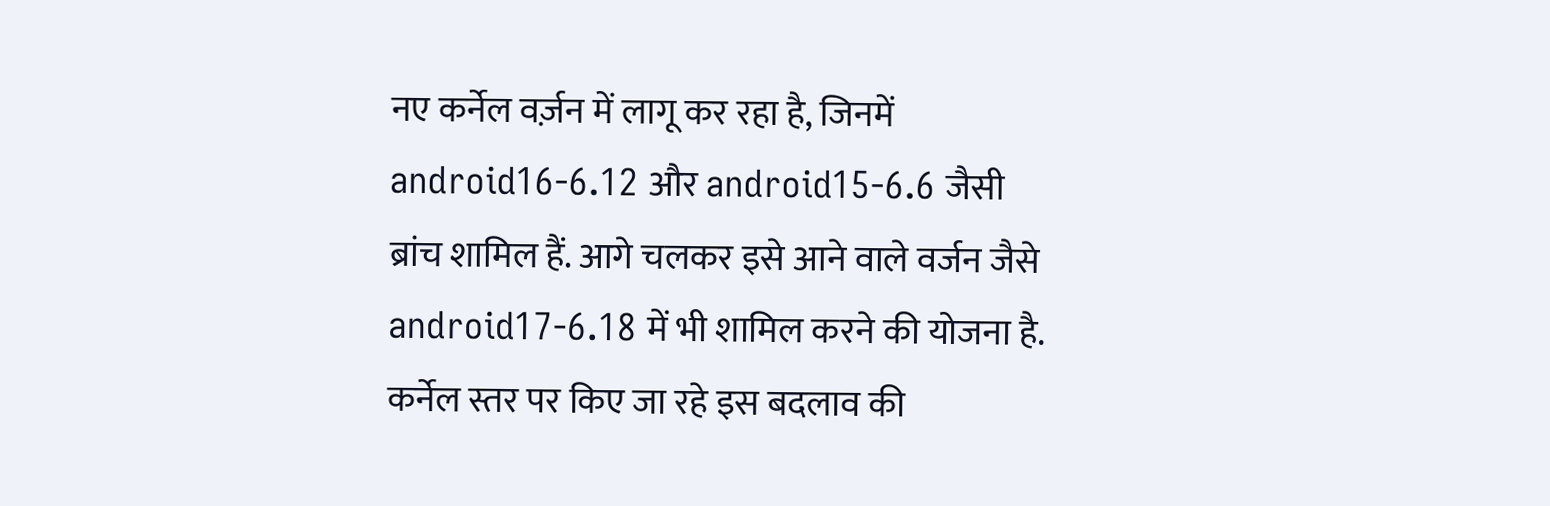नए कर्नेल वर्ज़न में लागू कर रहा है, जिनमें android16-6.12 और android15-6.6 जैसी ब्रांच शामिल हैं. आगे चलकर इसे आने वाले वर्जन जैसे android17-6.18 में भी शामिल करने की योजना है. कर्नेल स्तर पर किए जा रहे इस बदलाव की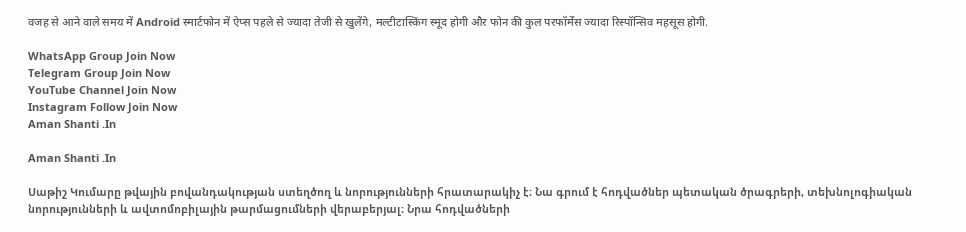वजह से आने वाले समय में Android स्मार्टफोन में ऐप्स पहले से ज्यादा तेजी से खुलेंगे, मल्टीटास्किंग स्मूद होगी और फोन की कुल परफॉर्मेंस ज्यादा रिस्पॉन्सिव महसूस होगी.

WhatsApp Group Join Now
Telegram Group Join Now
YouTube Channel Join Now
Instagram Follow Join Now
Aman Shanti .In

Aman Shanti .In

Սաթիշ Կումարը թվային բովանդակության ստեղծող և նորությունների հրատարակիչ է։ Նա գրում է հոդվածներ պետական ծրագրերի, տեխնոլոգիական նորությունների և ավտոմոբիլային թարմացումների վերաբերյալ։ Նրա հոդվածների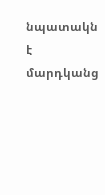նպատակն է մարդկանց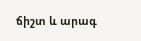ճիշտ և արագ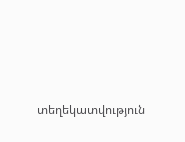տեղեկատվություն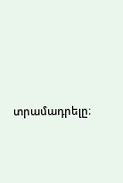տրամադրելը։